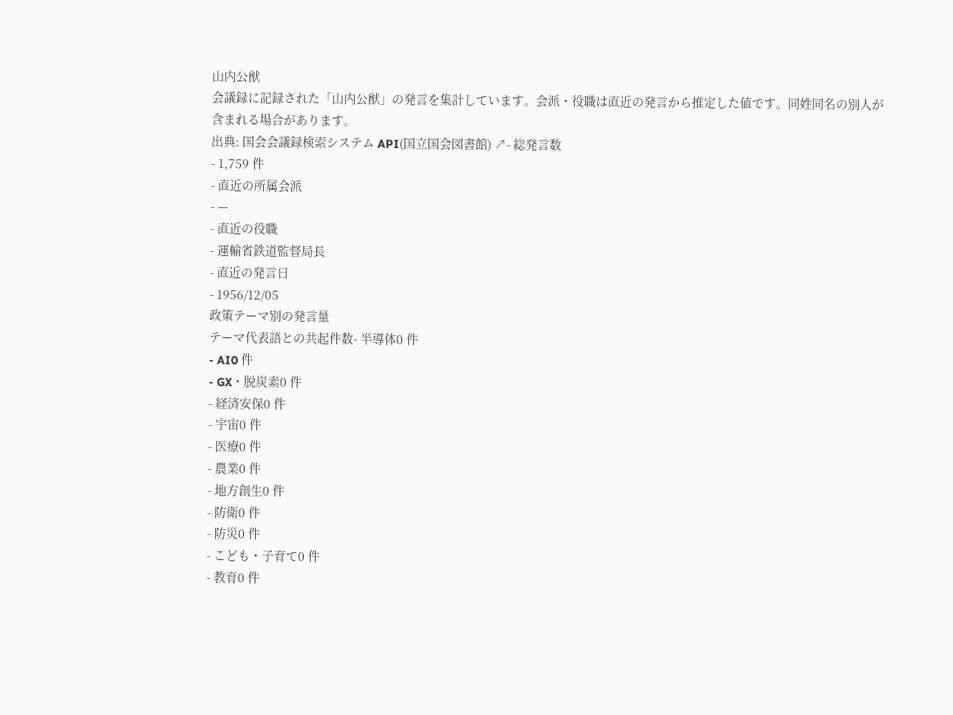山内公猷
会議録に記録された「山内公猷」の発言を集計しています。会派・役職は直近の発言から推定した値です。同姓同名の別人が含まれる場合があります。
出典: 国会会議録検索システム API(国立国会図書館) ↗- 総発言数
- 1,759 件
- 直近の所属会派
- —
- 直近の役職
- 運輸省鉄道監督局長
- 直近の発言日
- 1956/12/05
政策テーマ別の発言量
テーマ代表語との共起件数- 半導体0 件
- AI0 件
- GX・脱炭素0 件
- 経済安保0 件
- 宇宙0 件
- 医療0 件
- 農業0 件
- 地方創生0 件
- 防衛0 件
- 防災0 件
- こども・子育て0 件
- 教育0 件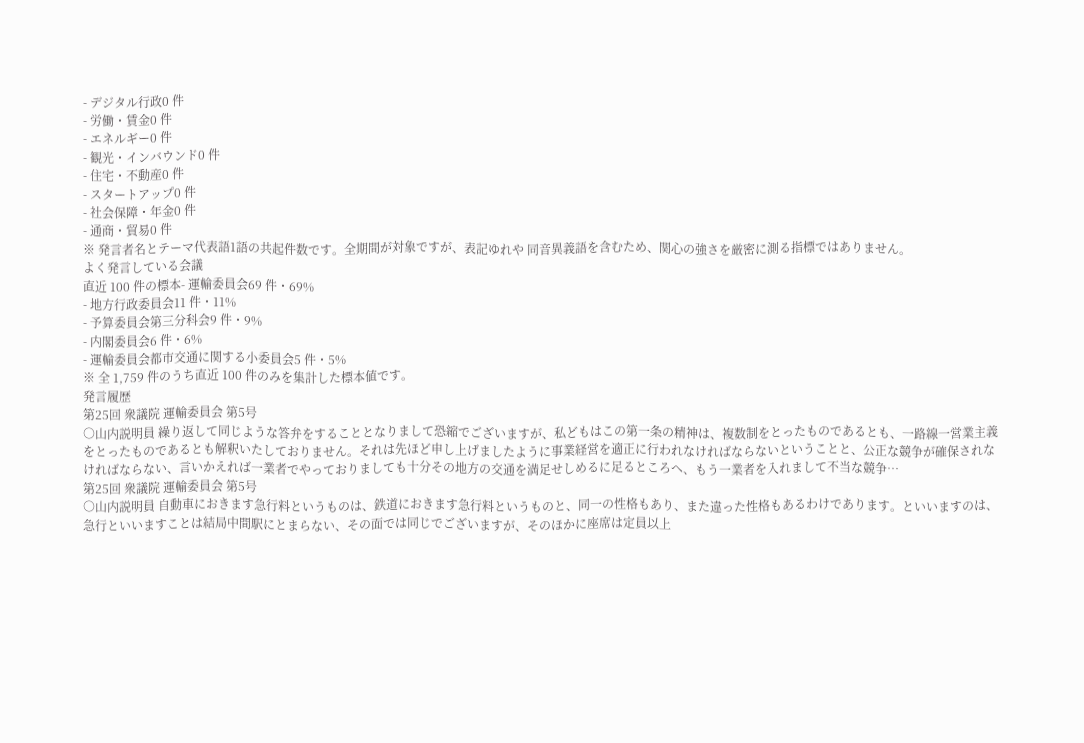- デジタル行政0 件
- 労働・賃金0 件
- エネルギー0 件
- 観光・インバウンド0 件
- 住宅・不動産0 件
- スタートアップ0 件
- 社会保障・年金0 件
- 通商・貿易0 件
※ 発言者名とテーマ代表語1語の共起件数です。全期間が対象ですが、表記ゆれや 同音異義語を含むため、関心の強さを厳密に測る指標ではありません。
よく発言している会議
直近 100 件の標本- 運輸委員会69 件・69%
- 地方行政委員会11 件・11%
- 予算委員会第三分科会9 件・9%
- 内閣委員会6 件・6%
- 運輸委員会都市交通に関する小委員会5 件・5%
※ 全 1,759 件のうち直近 100 件のみを集計した標本値です。
発言履歴
第25回 衆議院 運輸委員会 第5号
○山内説明員 繰り返して同じような答弁をすることとなりまして恐縮でございますが、私どもはこの第一条の精神は、複数制をとったものであるとも、一路線一営業主義をとったものであるとも解釈いたしておりません。それは先ほど申し上げましたように事業経営を適正に行われなければならないということと、公正な競争が確保されなければならない、言いかえれば一業者でやっておりましても十分その地方の交通を満足せしめるに足るところへ、もう一業者を入れまして不当な競争…
第25回 衆議院 運輸委員会 第5号
○山内説明員 自動車におきます急行料というものは、鉄道におきます急行料というものと、同一の性格もあり、また違った性格もあるわけであります。といいますのは、急行といいますことは結局中間駅にとまらない、その面では同じでございますが、そのほかに座席は定員以上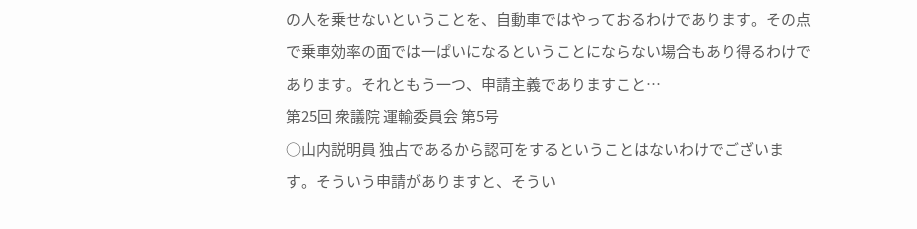の人を乗せないということを、自動車ではやっておるわけであります。その点で乗車効率の面では一ぱいになるということにならない場合もあり得るわけであります。それともう一つ、申請主義でありますこと…
第25回 衆議院 運輸委員会 第5号
○山内説明員 独占であるから認可をするということはないわけでございます。そういう申請がありますと、そうい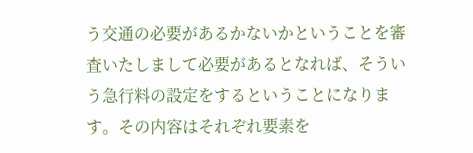う交通の必要があるかないかということを審査いたしまして必要があるとなれば、そういう急行料の設定をするということになります。その内容はそれぞれ要素を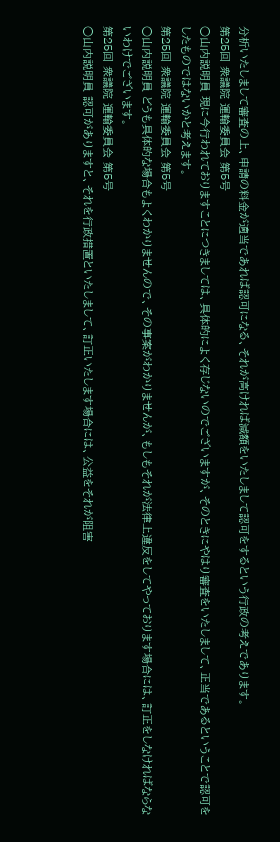分析いたしまして審査の上、申請の料金が適当であれば認可になる、それが高ければ減額をいたしまして認可をするという行政の考えであります。
第25回 衆議院 運輸委員会 第5号
○山内説明員 現に今行われておりますことにつきましては、具体的によく存じないのでございますが、そのときにやはり審査をいたしまして、正当であるということで認可をしたものではないかと考えます。
第25回 衆議院 運輸委員会 第5号
○山内説明員 どうも具体的な場合もよくわかりませんので、その事案がわかりませんが、もしもそれが法律上違反をしてやっております場合には、訂正をしなければならないわけでございます。
第25回 衆議院 運輸委員会 第5号
○山内説明員 認可がありますと、それを行政措置といたしまして、訂正いたします場合には、公益をそれが阻害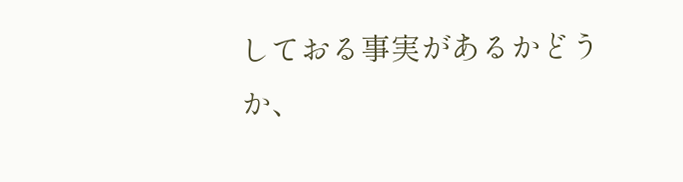しておる事実があるかどうか、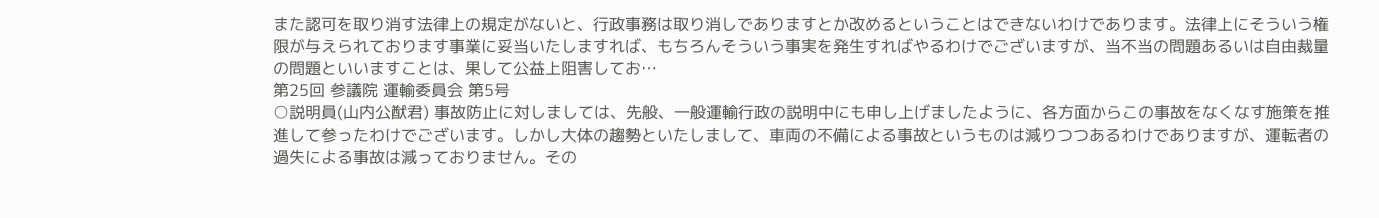また認可を取り消す法律上の規定がないと、行政事務は取り消しでありますとか改めるということはできないわけであります。法律上にそういう権限が与えられております事業に妥当いたしますれば、もちろんそういう事実を発生すればやるわけでございますが、当不当の問題あるいは自由裁量の問題といいますことは、果して公益上阻害してお…
第25回 参議院 運輸委員会 第5号
○説明員(山内公猷君) 事故防止に対しましては、先般、一般運輸行政の説明中にも申し上げましたように、各方面からこの事故をなくなす施策を推進して参ったわけでございます。しかし大体の趨勢といたしまして、車両の不備による事故というものは減りつつあるわけでありますが、運転者の過失による事故は減っておりません。その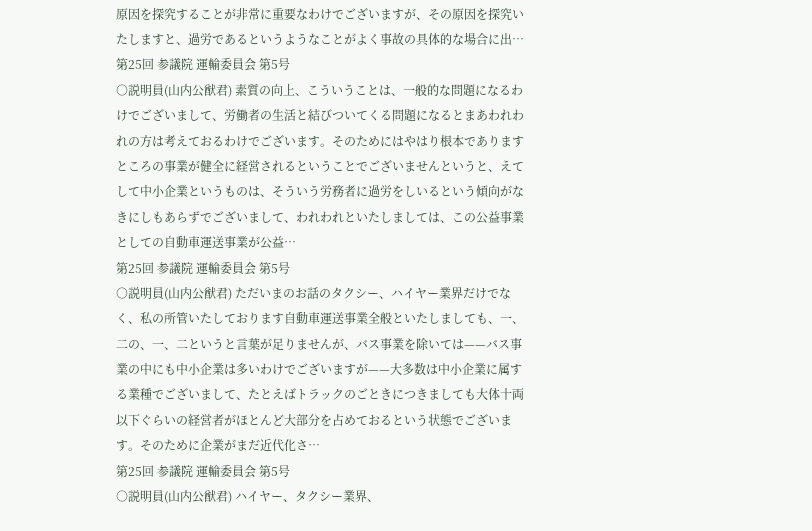原因を探究することが非常に重要なわけでございますが、その原因を探究いたしますと、過労であるというようなことがよく事故の具体的な場合に出…
第25回 参議院 運輸委員会 第5号
○説明員(山内公猷君) 素質の向上、こういうことは、一般的な問題になるわけでございまして、労働者の生活と結びついてくる問題になるとまあわれわれの方は考えておるわけでございます。そのためにはやはり根本でありますところの事業が健全に経営されるということでございませんというと、えてして中小企業というものは、そういう労務者に過労をしいるという傾向がなきにしもあらずでございまして、われわれといたしましては、この公益事業としての自動車運送事業が公益…
第25回 参議院 運輸委員会 第5号
○説明員(山内公猷君) ただいまのお話のタクシー、ハイヤー業界だけでなく、私の所管いたしております自動車運送事業全般といたしましても、一、二の、一、二というと言葉が足りませんが、バス事業を除いては——バス事業の中にも中小企業は多いわけでございますが——大多数は中小企業に属する業種でございまして、たとえばトラックのごときにつきましても大体十両以下ぐらいの経営者がほとんど大部分を占めておるという状態でございます。そのために企業がまだ近代化さ…
第25回 参議院 運輸委員会 第5号
○説明員(山内公猷君) ハイヤー、タクシー業界、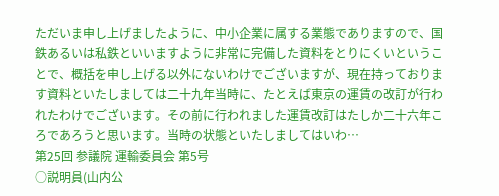ただいま申し上げましたように、中小企業に属する業態でありますので、国鉄あるいは私鉄といいますように非常に完備した資料をとりにくいということで、概括を申し上げる以外にないわけでございますが、現在持っております資料といたしましては二十九年当時に、たとえば東京の運賃の改訂が行われたわけでございます。その前に行われました運賃改訂はたしか二十六年ころであろうと思います。当時の状態といたしましてはいわ…
第25回 参議院 運輸委員会 第5号
○説明員(山内公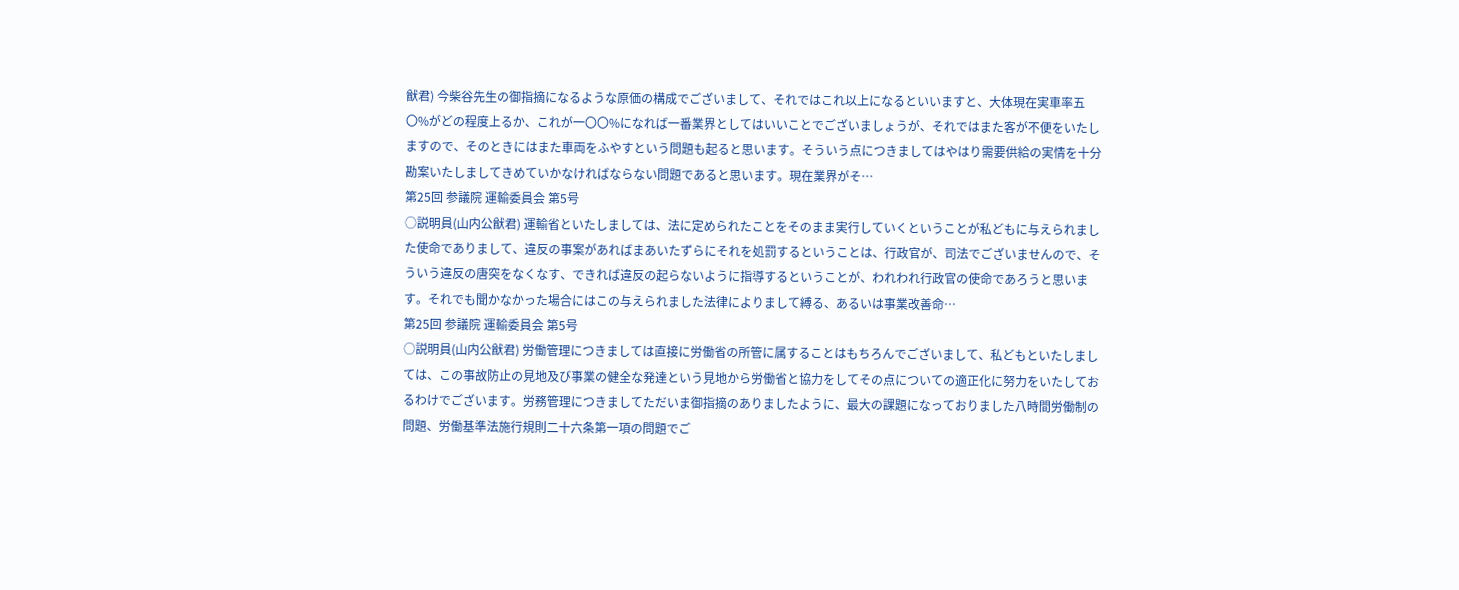猷君) 今柴谷先生の御指摘になるような原価の構成でございまして、それではこれ以上になるといいますと、大体現在実車率五〇%がどの程度上るか、これが一〇〇%になれば一番業界としてはいいことでございましょうが、それではまた客が不便をいたしますので、そのときにはまた車両をふやすという問題も起ると思います。そういう点につきましてはやはり需要供給の実情を十分勘案いたしましてきめていかなければならない問題であると思います。現在業界がそ…
第25回 参議院 運輸委員会 第5号
○説明員(山内公猷君) 運輸省といたしましては、法に定められたことをそのまま実行していくということが私どもに与えられました使命でありまして、違反の事案があればまあいたずらにそれを処罰するということは、行政官が、司法でございませんので、そういう違反の唐突をなくなす、できれば違反の起らないように指導するということが、われわれ行政官の使命であろうと思います。それでも聞かなかった場合にはこの与えられました法律によりまして縛る、あるいは事業改善命…
第25回 参議院 運輸委員会 第5号
○説明員(山内公猷君) 労働管理につきましては直接に労働省の所管に属することはもちろんでございまして、私どもといたしましては、この事故防止の見地及び事業の健全な発達という見地から労働省と協力をしてその点についての適正化に努力をいたしておるわけでございます。労務管理につきましてただいま御指摘のありましたように、最大の課題になっておりました八時間労働制の問題、労働基準法施行規則二十六条第一項の問題でご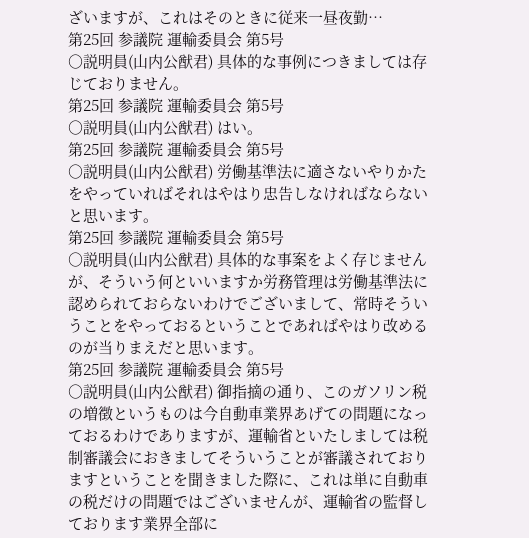ざいますが、これはそのときに従来一昼夜勤…
第25回 参議院 運輸委員会 第5号
○説明員(山内公猷君) 具体的な事例につきましては存じておりません。
第25回 参議院 運輸委員会 第5号
○説明員(山内公猷君) はい。
第25回 参議院 運輸委員会 第5号
○説明員(山内公猷君) 労働基準法に適さないやりかたをやっていればそれはやはり忠告しなければならないと思います。
第25回 参議院 運輸委員会 第5号
○説明員(山内公猷君) 具体的な事案をよく存じませんが、そういう何といいますか労務管理は労働基準法に認められておらないわけでございまして、常時そういうことをやっておるということであればやはり改めるのが当りまえだと思います。
第25回 参議院 運輸委員会 第5号
○説明員(山内公猷君) 御指摘の通り、このガソリン税の増徴というものは今自動車業界あげての問題になっておるわけでありますが、運輸省といたしましては税制審議会におきましてそういうことが審議されておりますということを聞きました際に、これは単に自動車の税だけの問題ではございませんが、運輸省の監督しております業界全部に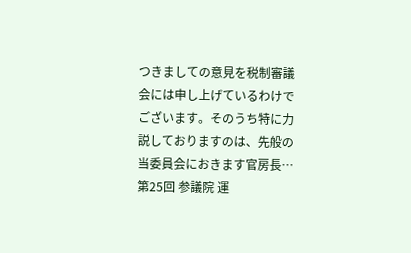つきましての意見を税制審議会には申し上げているわけでございます。そのうち特に力説しておりますのは、先般の当委員会におきます官房長…
第25回 参議院 運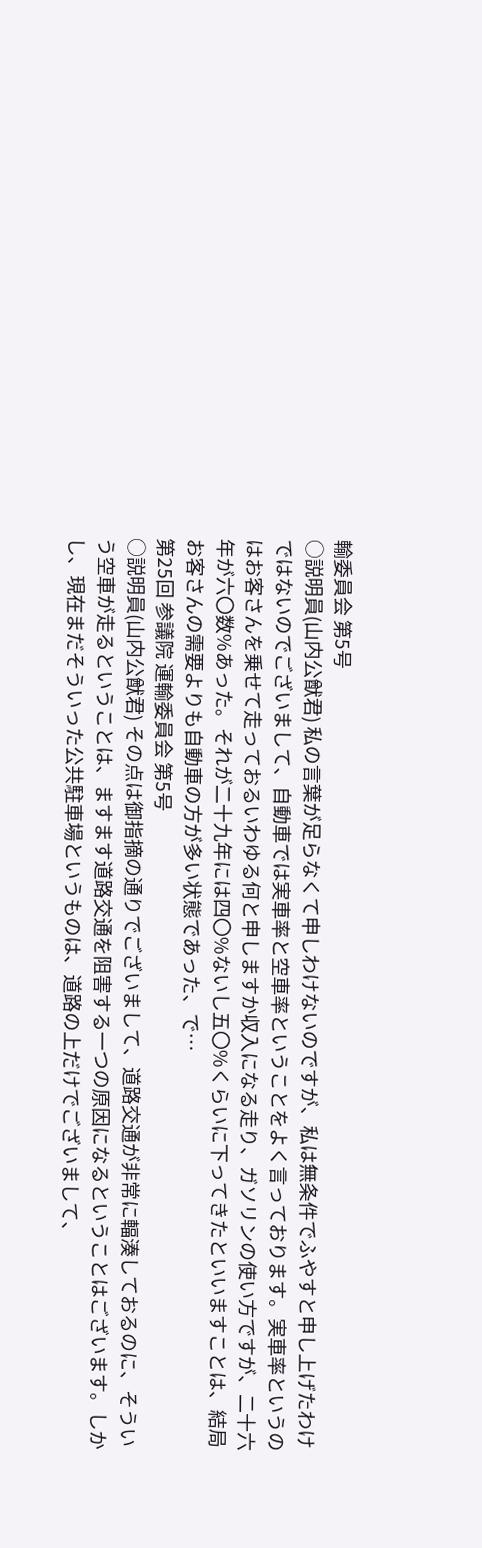輸委員会 第5号
○説明員(山内公猷君) 私の言葉が足らなくて申しわけないのですが、私は無条件でふやすと申し上げたわけではないのでございまして、自動車では実車率と空車率ということをよく言っております。実車率というのはお客さんを乗せて走っておるいわゆる何と申しますか収入になる走り、ガソリンの使い方ですが、二十六年が六〇数%あった。それが二十九年には四〇%ないし五〇%くらいに下ってきたといいますことは、結局お客さんの需要よりも自動車の方が多い状態であった、で…
第25回 参議院 運輸委員会 第5号
○説明員(山内公猷君) その点は御指摘の通りでございまして、道路交通が非常に輻湊しておるのに、そういう空車が走るということは、ますます道路交通を阻害する一つの原因になるということはございます。しかし、現在まだそういった公共駐車場というものは、道路の上だけでございまして、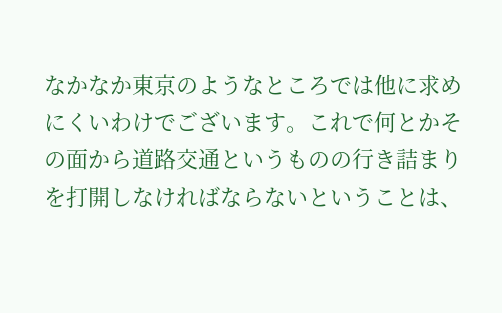なかなか東京のようなところでは他に求めにくいわけでございます。これで何とかその面から道路交通というものの行き詰まりを打開しなければならないということは、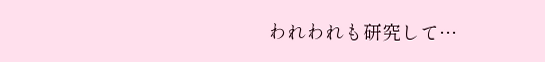われわれも研究して…